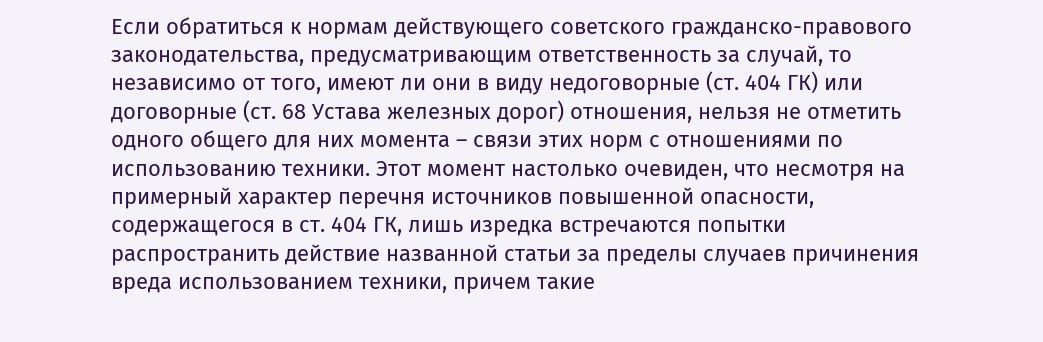Если обратиться к нормам действующего советского гражданско-правового законодательства, предусматривающим ответственность за случай, то независимо от того, имеют ли они в виду недоговорные (ст. 404 ГК) или договорные (ст. 68 Устава железных дорог) отношения, нельзя не отметить одного общего для них момента – связи этих норм с отношениями по использованию техники. Этот момент настолько очевиден, что несмотря на примерный характер перечня источников повышенной опасности, содержащегося в ст. 404 ГК, лишь изредка встречаются попытки распространить действие названной статьи за пределы случаев причинения вреда использованием техники, причем такие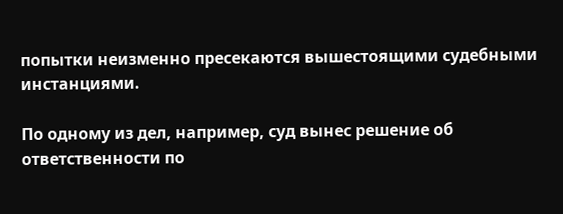попытки неизменно пресекаются вышестоящими судебными инстанциями.

По одному из дел, например, суд вынес решение об ответственности по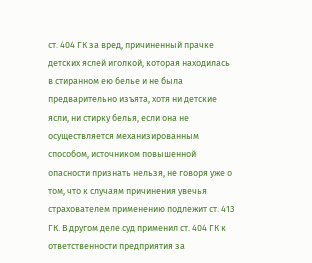ст. 404 ГК за вред, причиненный прачке детских яслей иголкой, которая находилась в стиранном ею белье и не была предварительно изъята, хотя ни детские ясли, ни стирку белья, если она не осуществляется механизированным способом, источником повышенной опасности признать нельзя, не говоря уже о том, что к случаям причинения увечья страхователем применению подлежит ст. 413 ГК. В другом деле суд применил ст. 404 ГК к ответственности предприятия за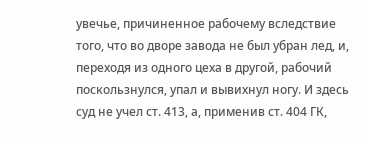увечье, причиненное рабочему вследствие того, что во дворе завода не был убран лед, и, переходя из одного цеха в другой, рабочий поскользнулся, упал и вывихнул ногу. И здесь суд не учел ст. 413, а, применив ст. 404 ГК,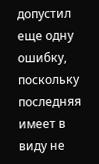допустил еще одну ошибку, поскольку последняя имеет в виду не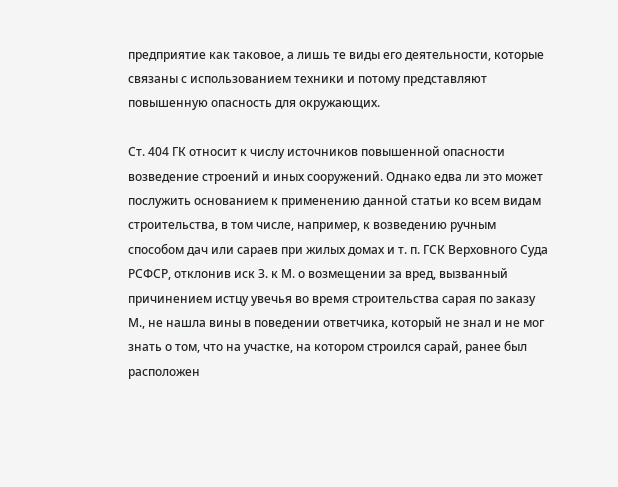предприятие как таковое, а лишь те виды его деятельности, которые связаны с использованием техники и потому представляют повышенную опасность для окружающих.

Ст. 404 ГК относит к числу источников повышенной опасности возведение строений и иных сооружений. Однако едва ли это может послужить основанием к применению данной статьи ко всем видам строительства, в том числе, например, к возведению ручным способом дач или сараев при жилых домах и т. п. ГСК Верховного Суда РСФСР, отклонив иск З. к М. о возмещении за вред, вызванный причинением истцу увечья во время строительства сарая по заказу М., не нашла вины в поведении ответчика, который не знал и не мог знать о том, что на участке, на котором строился сарай, ранее был расположен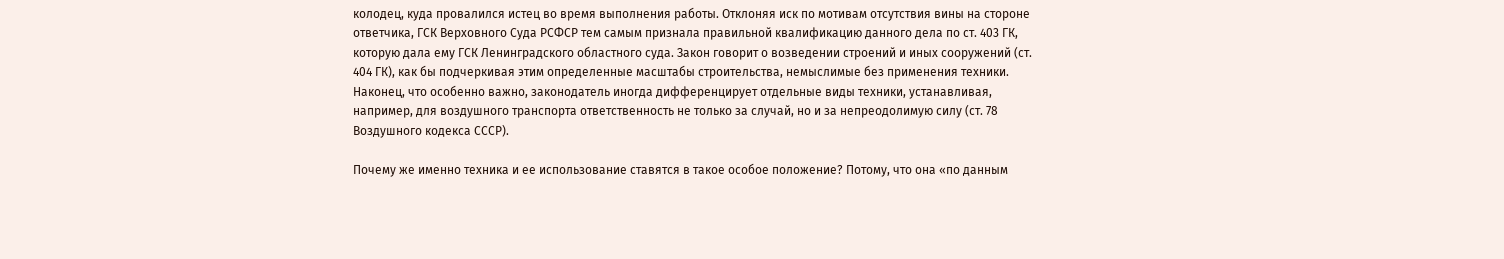колодец, куда провалился истец во время выполнения работы. Отклоняя иск по мотивам отсутствия вины на стороне ответчика, ГСК Верховного Суда РСФСР тем самым признала правильной квалификацию данного дела по ст. 403 ГК, которую дала ему ГСК Ленинградского областного суда. Закон говорит о возведении строений и иных сооружений (ст. 404 ГК), как бы подчеркивая этим определенные масштабы строительства, немыслимые без применения техники. Наконец, что особенно важно, законодатель иногда дифференцирует отдельные виды техники, устанавливая, например, для воздушного транспорта ответственность не только за случай, но и за непреодолимую силу (ст. 78 Воздушного кодекса СССР).

Почему же именно техника и ее использование ставятся в такое особое положение? Потому, что она «по данным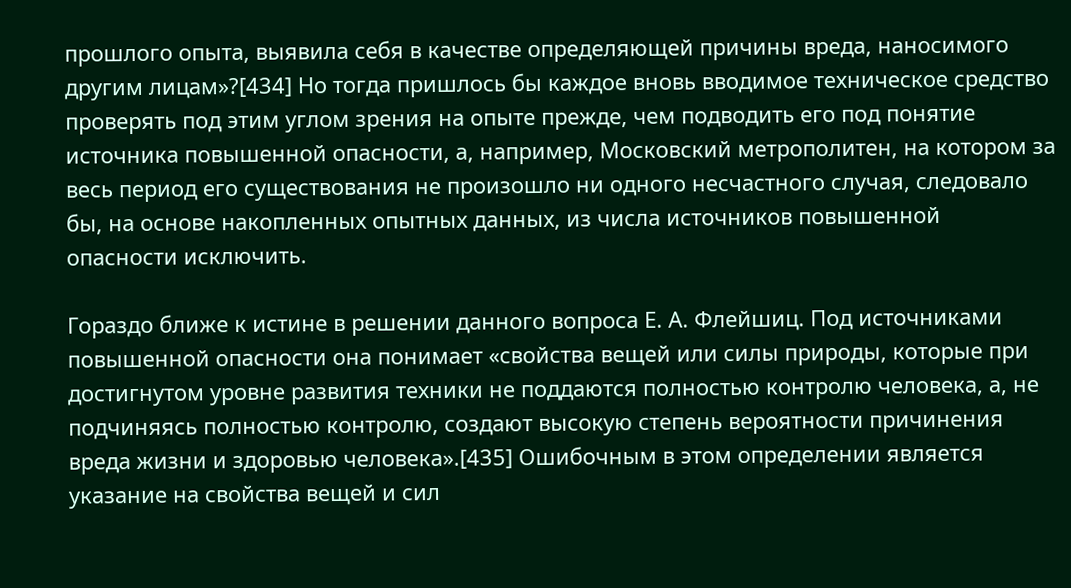прошлого опыта, выявила себя в качестве определяющей причины вреда, наносимого другим лицам»?[434] Но тогда пришлось бы каждое вновь вводимое техническое средство проверять под этим углом зрения на опыте прежде, чем подводить его под понятие источника повышенной опасности, а, например, Московский метрополитен, на котором за весь период его существования не произошло ни одного несчастного случая, следовало бы, на основе накопленных опытных данных, из числа источников повышенной опасности исключить.

Гораздо ближе к истине в решении данного вопроса Е. А. Флейшиц. Под источниками повышенной опасности она понимает «свойства вещей или силы природы, которые при достигнутом уровне развития техники не поддаются полностью контролю человека, а, не подчиняясь полностью контролю, создают высокую степень вероятности причинения вреда жизни и здоровью человека».[435] Ошибочным в этом определении является указание на свойства вещей и сил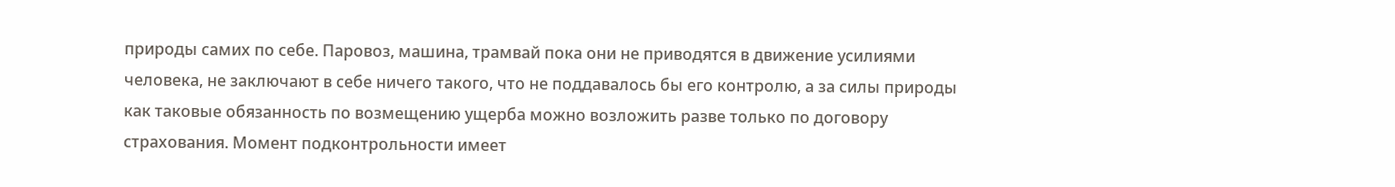природы самих по себе. Паровоз, машина, трамвай пока они не приводятся в движение усилиями человека, не заключают в себе ничего такого, что не поддавалось бы его контролю, а за силы природы как таковые обязанность по возмещению ущерба можно возложить разве только по договору страхования. Момент подконтрольности имеет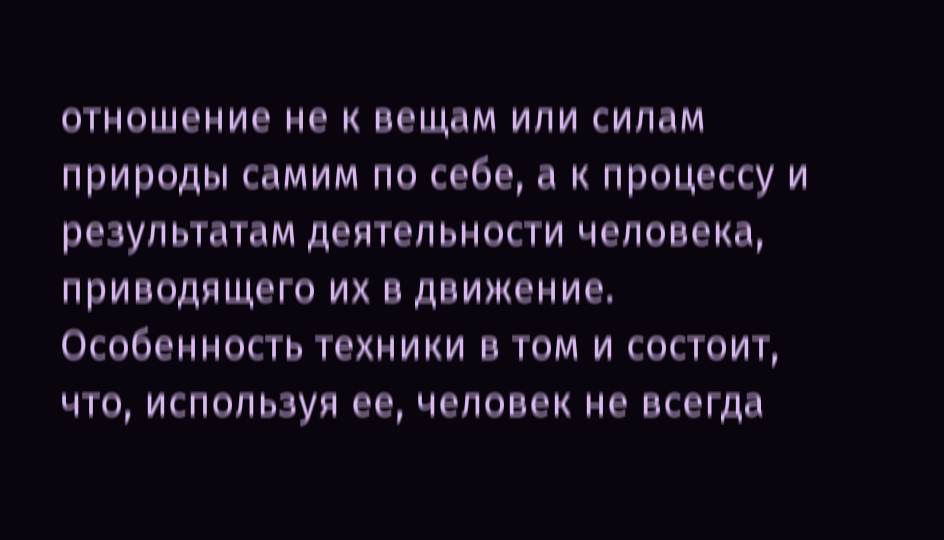отношение не к вещам или силам природы самим по себе, а к процессу и результатам деятельности человека, приводящего их в движение. Особенность техники в том и состоит, что, используя ее, человек не всегда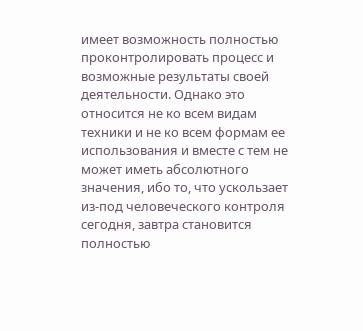имеет возможность полностью проконтролировать процесс и возможные результаты своей деятельности. Однако это относится не ко всем видам техники и не ко всем формам ее использования и вместе с тем не может иметь абсолютного значения, ибо то, что ускользает из-под человеческого контроля сегодня, завтра становится полностью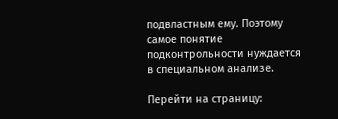подвластным ему. Поэтому самое понятие подконтрольности нуждается в специальном анализе.

Перейти на страницу: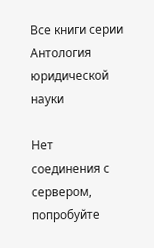Все книги серии Антология юридической науки

Нет соединения с сервером, попробуйте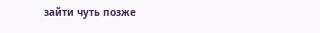зайти чуть позже